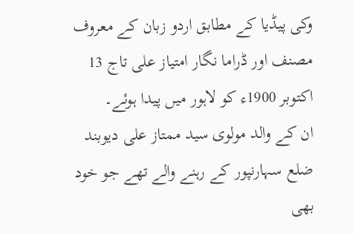وکی پیڈیا کے مطابق اردو زبان کے معروف مصنف اور ڈراما نگار امتیاز علی تاج 13 اکتوبر 1900ء کو لاہور میں پیدا ہوئے۔
ان کے والد مولوی سید ممتاز علی دیوبند ضلع سہارنپور کے رہنے والے تھے جو خود بھی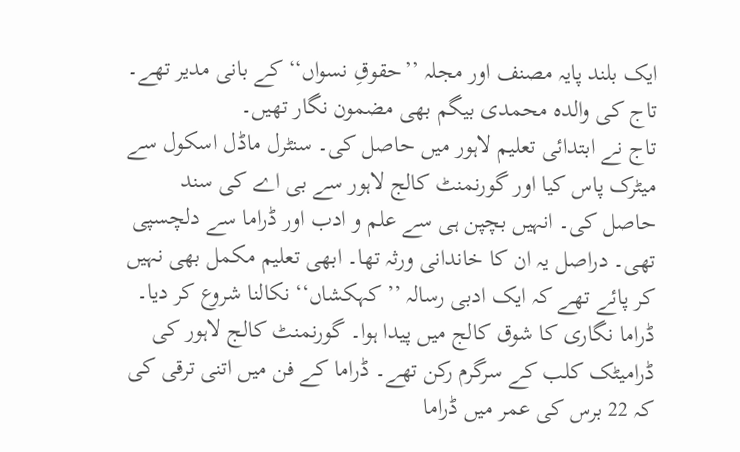ایک بلند پایہ مصنف اور مجلہ ’’حقوقِ نسواں‘‘ کے بانی مدیر تھے۔ تاج کی والدہ محمدی بیگم بھی مضمون نگار تھیں۔
تاج نے ابتدائی تعلیم لاہور میں حاصل کی۔ سنٹرل ماڈل اسکول سے میٹرک پاس کیا اور گورنمنٹ کالج لاہور سے بی اے کی سند حاصل کی۔ انہیں بچپن ہی سے علم و ادب اور ڈراما سے دلچسپی تھی۔ دراصل یہ ان کا خاندانی ورثہ تھا۔ ابھی تعلیم مکمل بھی نہیں کر پائے تھے کہ ایک ادبی رسالہ ’’کہکشاں‘‘ نکالنا شروع کر دیا۔ ڈراما نگاری کا شوق کالج میں پیدا ہوا۔ گورنمنٹ کالج لاہور کی ڈرامیٹک کلب کے سرگرم رکن تھے۔ ڈراما کے فن میں اتنی ترقی کی کہ 22 برس کی عمر میں ڈراما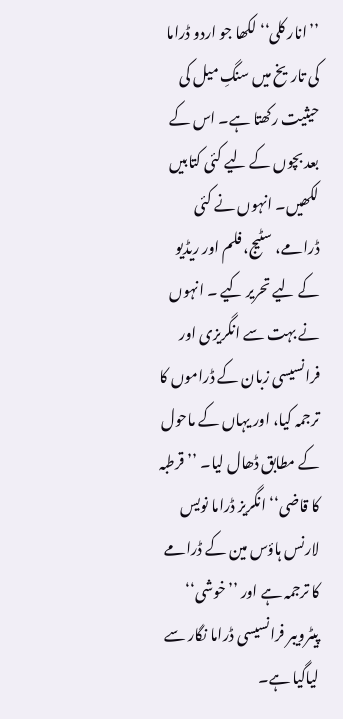’’انار کلی‘‘ لکھا جو اردو ڈراما کی تاریخ میں سنگِ میل کی حیثیت رکھتا ہے۔ اس کے بعد بچوں کے لیے کئی کتابیں لکھیں۔ انہوں نے کئی ڈرامے، سٹیج، فلم اور ریڈیو کے لیے تحریر کیے ۔ انہوں نے بہت سے انگریزی اور فرانسیسی زبان کے ڈراموں کا ترجمہ کیا، اور یہاں کے ماحول کے مطابق ڈھال لیا۔ ’’قرطبہ کا قاضی‘‘ انگریز ڈراما نویس لارنس ہاؤس مین کے ڈرامے کا ترجمہ ہے اور ’’خوشی‘‘ پیٹرویبر فرانسیسی ڈراما نگار سے لیاگیا ہے۔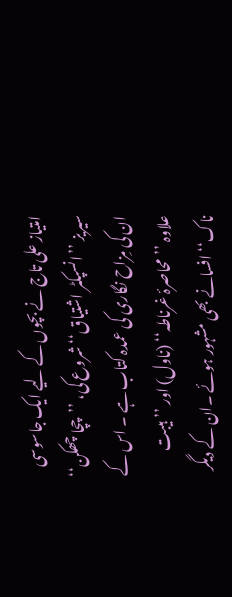امتیاز علی تاج نے بچوں کے لیے ایک جاسوسی سیریز ’’انسپکٹر اشتیاق‘‘ شروع کی، ’’چچا چھکن‘‘ ان کی مِزاح نگاری کی عمدہ کتاب ہے ۔ اس کے علاوہ ’’محاصرۂ غرناطہ‘‘ (ناول) اور ’’ہیبت ناک‘‘ افسانے بھی مشہور ہوئے ۔ان کے دیگر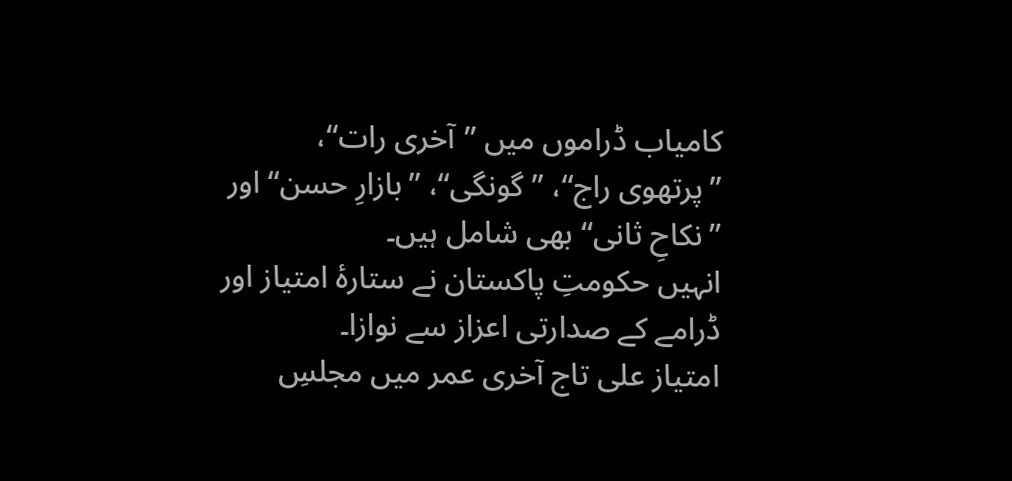کامیاب ڈراموں میں ’’آخری رات‘‘، ’’پرتھوی راج‘‘، ’’گونگی‘‘، ’’بازارِ حسن‘‘ اور ’’نکاحِ ثانی‘‘ بھی شامل ہیں۔
انہیں حکومتِ پاکستان نے ستارۂ امتیاز اور ڈرامے کے صدارتی اعزاز سے نوازا۔
امتیاز علی تاج آخری عمر میں مجلسِ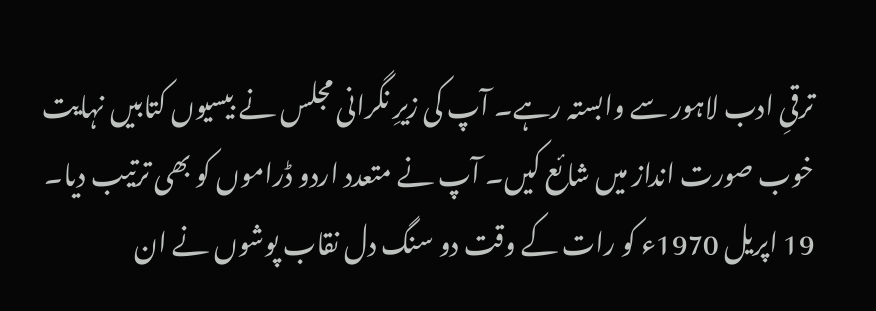ترقیِ ادب لاہور سے وابستہ رہے۔ آپ کی زیرِ نگرانی مجلس نے بیسیوں کتابیں نہایت خوب صورت انداز میں شائع کیں۔ آپ نے متعدد اردو ڈراموں کو بھی ترتیب دیا۔
19 اپریل 1970ء کو رات کے وقت دو سنگ دل نقاب پوشوں نے ان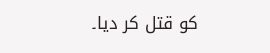کو قتل کر دیا۔